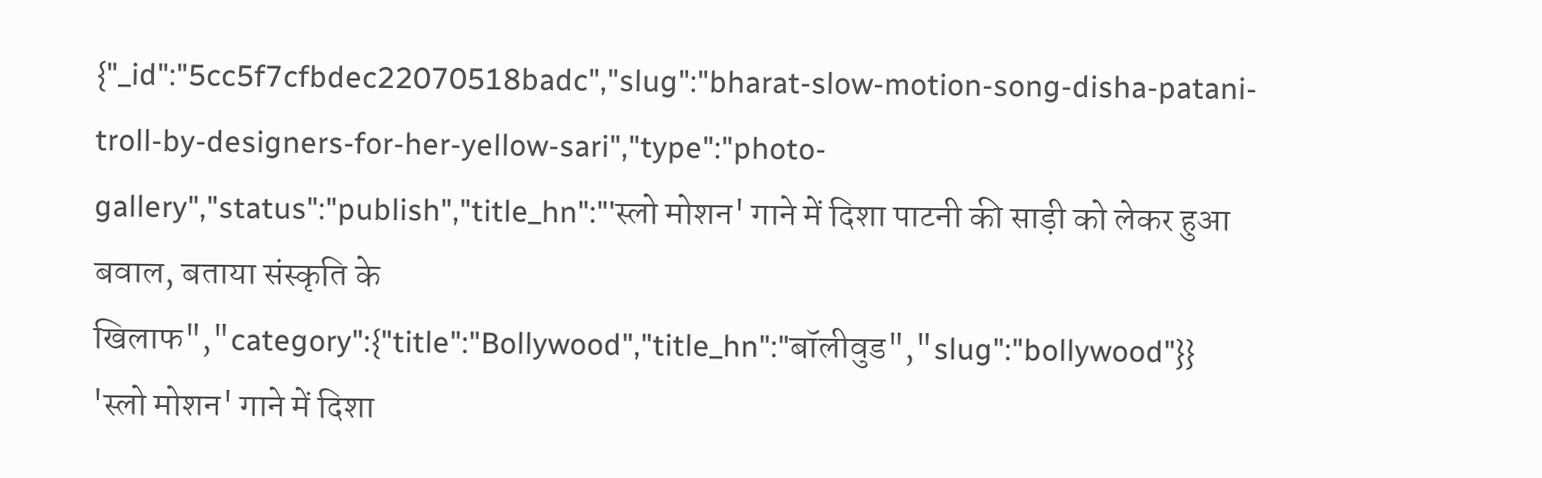{"_id":"5cc5f7cfbdec22070518badc","slug":"bharat-slow-motion-song-disha-patani-troll-by-designers-for-her-yellow-sari","type":"photo-gallery","status":"publish","title_hn":"'स्लो मोशन' गाने में दिशा पाटनी की साड़ी को लेकर हुआ बवाल, बताया संस्कृति के खिलाफ","category":{"title":"Bollywood","title_hn":"बॉलीवुड","slug":"bollywood"}}
'स्लो मोशन' गाने में दिशा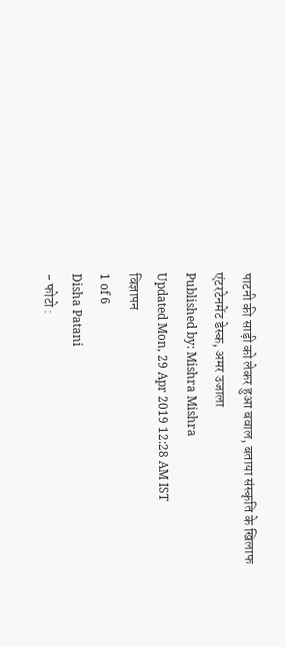पाटनी की साड़ी को लेकर हुआ बवाल, बताया संस्कृति के खिलाफ
एंटरटेनमेंट डेस्क, अमर उजाला
Published by: Mishra Mishra
Updated Mon, 29 Apr 2019 12:28 AM IST
विज्ञापन
1 of 6
Disha Patani
- फोटो :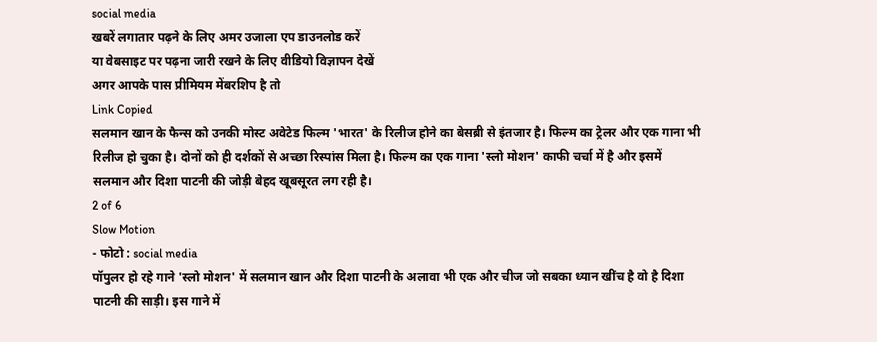social media
खबरें लगातार पढ़ने के लिए अमर उजाला एप डाउनलोड करें
या वेबसाइट पर पढ़ना जारी रखने के लिए वीडियो विज्ञापन देखें
अगर आपके पास प्रीमियम मेंबरशिप है तो
Link Copied
सलमान खान के फैन्स को उनकी मोस्ट अवेटेड फिल्म 'भारत' के रिलीज होने का बेसब्री से इंतजार है। फिल्म का ट्रेलर और एक गाना भी रिलीज हो चुका है। दोनों को ही दर्शकों से अच्छा रिस्पांस मिला है। फिल्म का एक गाना 'स्लो मोशन' काफी चर्चा में है और इसमें सलमान और दिशा पाटनी की जोड़ी बेहद खूबसूरत लग रही है।
2 of 6
Slow Motion
- फोटो : social media
पॉपुलर हो रहे गाने 'स्लो मोशन' में सलमान खान और दिशा पाटनी के अलावा भी एक और चीज जो सबका ध्यान खींच है वो है दिशा पाटनी की साड़ी। इस गाने में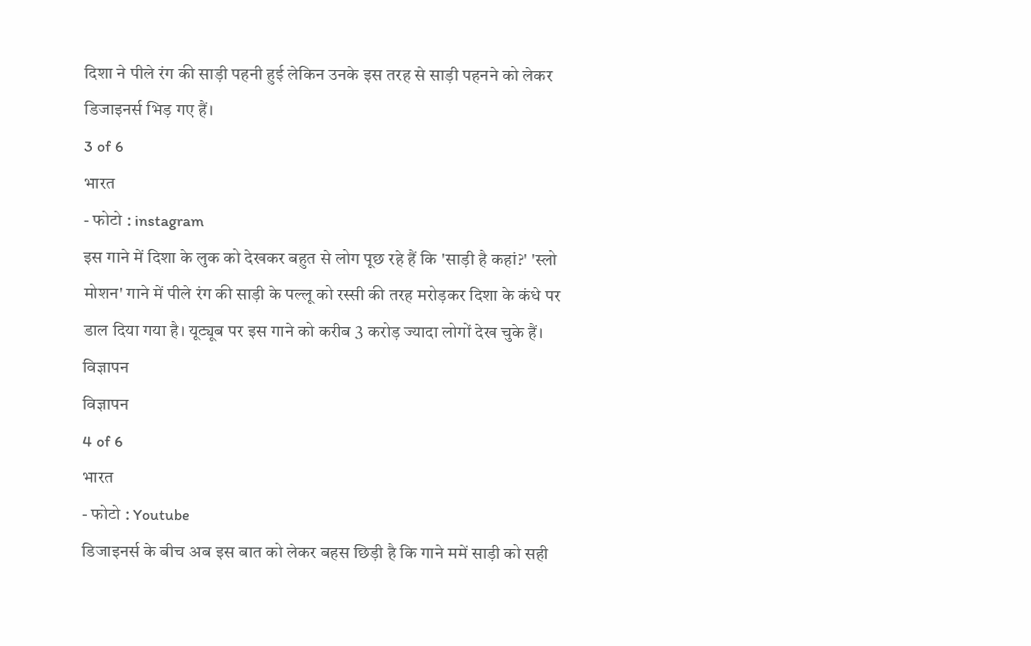दिशा ने पीले रंग की साड़ी पहनी हुई लेकिन उनके इस तरह से साड़ी पहनने को लेकर डिजाइनर्स भिड़ गए हैं।
3 of 6
भारत
- फोटो : instagram
इस गाने में दिशा के लुक को देखकर बहुत से लोग पूछ रहे हैं कि 'साड़ी है कहां?' 'स्लो मोशन' गाने में पीले रंग की साड़ी के पल्लू को रस्सी की तरह मरोड़कर दिशा के कंधे पर डाल दिया गया है। यूट्यूब पर इस गाने को करीब 3 करोड़ ज्यादा लोगों देख चुके हैं।
विज्ञापन
विज्ञापन
4 of 6
भारत
- फोटो : Youtube
डिजाइनर्स के बीच अब इस बात को लेकर बहस छिड़ी है कि गाने ममें साड़ी को सही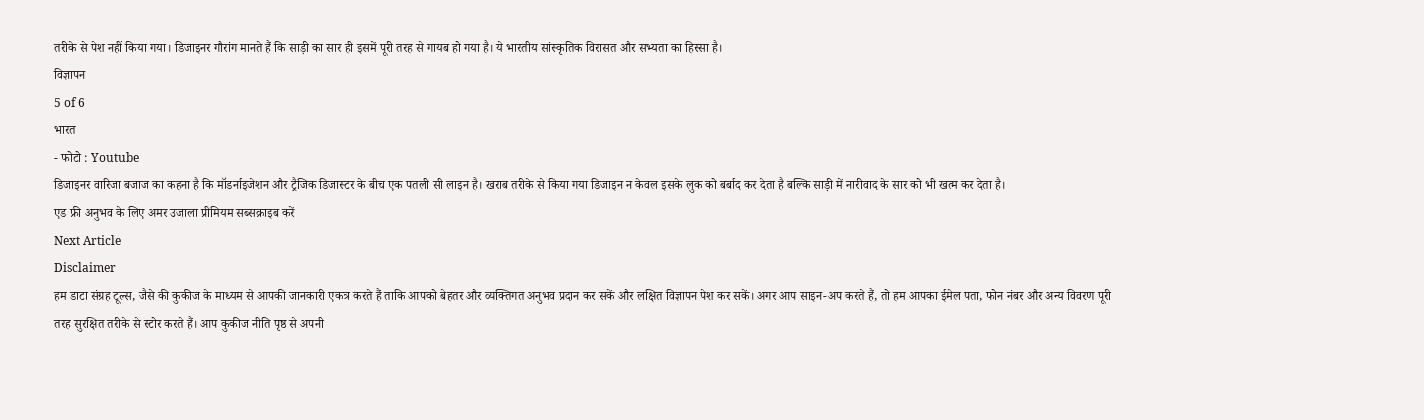तरीके से पेश नहीं किया गया। डिजाइनर गौरांग मानते हैं कि साड़ी का सार ही इसमें पूरी तरह से गायब हो गया है। ये भारतीय सांस्कृतिक विरासत और सभ्यता का हिस्सा है।
विज्ञापन
5 of 6
भारत
- फोटो : Youtube
डिजाइनर वारिजा बजाज का कहना है कि मॉडर्नाइजेशन और ट्रैजिक डिजास्टर के बीच एक पतली सी लाइन है। खराब तरीके से किया गया डिजाइन न केवल इसके लुक को बर्बाद कर देता है बल्कि साड़ी में नारीवाद के सार को भी खत्म कर देता है।
एड फ्री अनुभव के लिए अमर उजाला प्रीमियम सब्सक्राइब करें
Next Article
Disclaimer
हम डाटा संग्रह टूल्स, जैसे की कुकीज के माध्यम से आपकी जानकारी एकत्र करते हैं ताकि आपको बेहतर और व्यक्तिगत अनुभव प्रदान कर सकें और लक्षित विज्ञापन पेश कर सकें। अगर आप साइन-अप करते हैं, तो हम आपका ईमेल पता, फोन नंबर और अन्य विवरण पूरी तरह सुरक्षित तरीके से स्टोर करते हैं। आप कुकीज नीति पृष्ठ से अपनी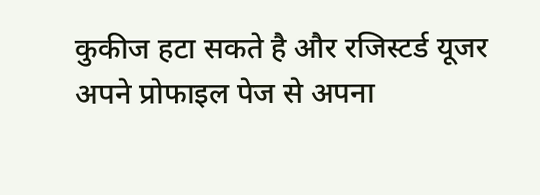कुकीज हटा सकते है और रजिस्टर्ड यूजर अपने प्रोफाइल पेज से अपना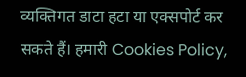व्यक्तिगत डाटा हटा या एक्सपोर्ट कर सकते हैं। हमारी Cookies Policy,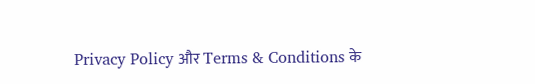Privacy Policy और Terms & Conditions के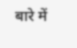बारे में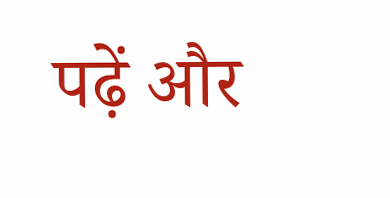पढ़ें और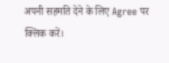अपनी सहमति देने के लिए Agree पर क्लिक करें।